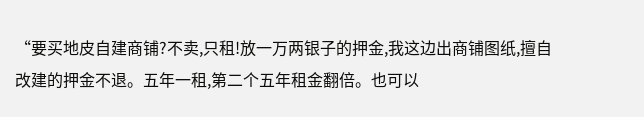“要买地皮自建商铺?不卖,只租!放一万两银子的押金,我这边出商铺图纸,擅自改建的押金不退。五年一租,第二个五年租金翻倍。也可以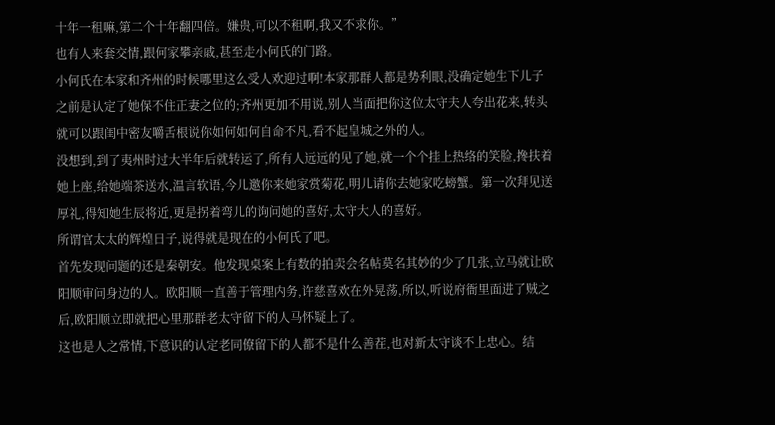十年一租嘛,第二个十年翻四倍。嫌贵,可以不租啊,我又不求你。”
也有人来套交情,跟何家攀亲戚,甚至走小何氏的门路。
小何氏在本家和齐州的时候哪里这么受人欢迎过啊!本家那群人都是势利眼,没确定她生下儿子之前是认定了她保不住正妻之位的;齐州更加不用说,别人当面把你这位太守夫人夸出花来,转头就可以跟闺中密友嚼舌根说你如何如何自命不凡,看不起皇城之外的人。
没想到,到了夷州时过大半年后就转运了,所有人远远的见了她,就一个个挂上热络的笑脸,搀扶着她上座,给她端茶送水,温言软语,今儿邀你来她家赏菊花,明儿请你去她家吃螃蟹。第一次拜见送厚礼,得知她生辰将近,更是拐着弯儿的询问她的喜好,太守大人的喜好。
所谓官太太的辉煌日子,说得就是现在的小何氏了吧。
首先发现问题的还是秦朝安。他发现桌案上有数的拍卖会名帖莫名其妙的少了几张,立马就让欧阳顺审问身边的人。欧阳顺一直善于管理内务,许慈喜欢在外晃荡,所以,听说府衙里面进了贼之后,欧阳顺立即就把心里那群老太守留下的人马怀疑上了。
这也是人之常情,下意识的认定老同僚留下的人都不是什么善茬,也对新太守谈不上忠心。结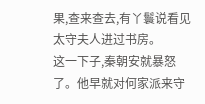果,查来查去,有丫鬟说看见太守夫人进过书房。
这一下子,秦朝安就暴怒了。他早就对何家派来守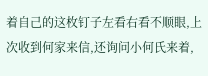着自己的这枚钉子左看右看不顺眼,上次收到何家来信,还询问小何氏来着,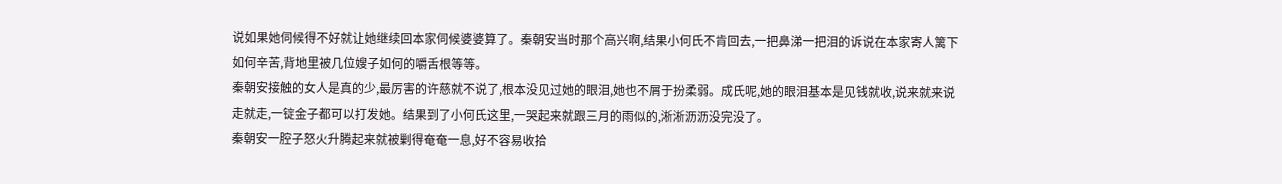说如果她伺候得不好就让她继续回本家伺候婆婆算了。秦朝安当时那个高兴啊,结果小何氏不肯回去,一把鼻涕一把泪的诉说在本家寄人篱下如何辛苦,背地里被几位嫂子如何的嚼舌根等等。
秦朝安接触的女人是真的少,最厉害的许慈就不说了,根本没见过她的眼泪,她也不屑于扮柔弱。成氏呢,她的眼泪基本是见钱就收,说来就来说走就走,一锭金子都可以打发她。结果到了小何氏这里,一哭起来就跟三月的雨似的,淅淅沥沥没完没了。
秦朝安一腔子怒火升腾起来就被剿得奄奄一息,好不容易收拾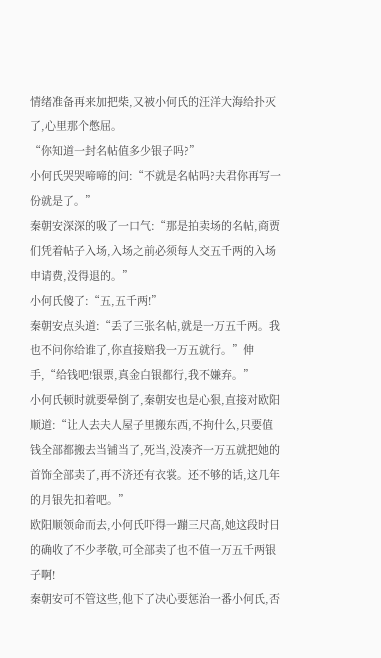情绪准备再来加把柴,又被小何氏的汪洋大海给扑灭了,心里那个憋屈。
“你知道一封名帖值多少银子吗?”
小何氏哭哭啼啼的问:“不就是名帖吗?夫君你再写一份就是了。”
秦朝安深深的吸了一口气:“那是拍卖场的名帖,商贾们凭着帖子入场,入场之前必须每人交五千两的入场申请费,没得退的。”
小何氏傻了:“五,五千两!”
秦朝安点头道:“丢了三张名帖,就是一万五千两。我也不问你给谁了,你直接赔我一万五就行。”伸手,“给钱吧!银票,真金白银都行,我不嫌弃。”
小何氏顿时就要晕倒了,秦朝安也是心狠,直接对欧阳顺道:“让人去夫人屋子里搬东西,不拘什么,只要值钱全部都搬去当铺当了,死当,没凑齐一万五就把她的首饰全部卖了,再不济还有衣裳。还不够的话,这几年的月银先扣着吧。”
欧阳顺领命而去,小何氏吓得一蹦三尺高,她这段时日的确收了不少孝敬,可全部卖了也不值一万五千两银子啊!
秦朝安可不管这些,他下了决心要惩治一番小何氏,否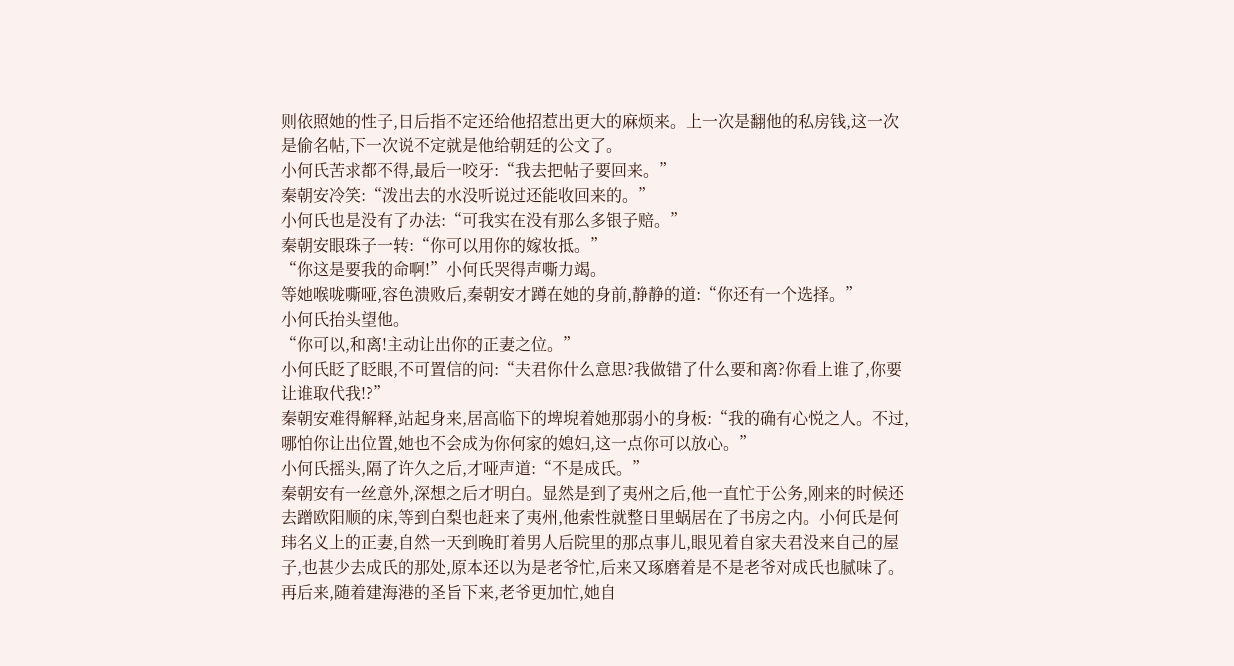则依照她的性子,日后指不定还给他招惹出更大的麻烦来。上一次是翻他的私房钱,这一次是偷名帖,下一次说不定就是他给朝廷的公文了。
小何氏苦求都不得,最后一咬牙:“我去把帖子要回来。”
秦朝安冷笑:“泼出去的水没听说过还能收回来的。”
小何氏也是没有了办法:“可我实在没有那么多银子赔。”
秦朝安眼珠子一转:“你可以用你的嫁妆抵。”
“你这是要我的命啊!”小何氏哭得声嘶力竭。
等她喉咙嘶哑,容色溃败后,秦朝安才蹲在她的身前,静静的道:“你还有一个选择。”
小何氏抬头望他。
“你可以,和离!主动让出你的正妻之位。”
小何氏眨了眨眼,不可置信的问:“夫君你什么意思?我做错了什么要和离?你看上谁了,你要让谁取代我!?”
秦朝安难得解释,站起身来,居高临下的埤堄着她那弱小的身板:“我的确有心悦之人。不过,哪怕你让出位置,她也不会成为你何家的媳妇,这一点你可以放心。”
小何氏摇头,隔了许久之后,才哑声道:“不是成氏。”
秦朝安有一丝意外,深想之后才明白。显然是到了夷州之后,他一直忙于公务,刚来的时候还去蹭欧阳顺的床,等到白梨也赶来了夷州,他索性就整日里蜗居在了书房之内。小何氏是何玮名义上的正妻,自然一天到晚盯着男人后院里的那点事儿,眼见着自家夫君没来自己的屋子,也甚少去成氏的那处,原本还以为是老爷忙,后来又琢磨着是不是老爷对成氏也腻味了。再后来,随着建海港的圣旨下来,老爷更加忙,她自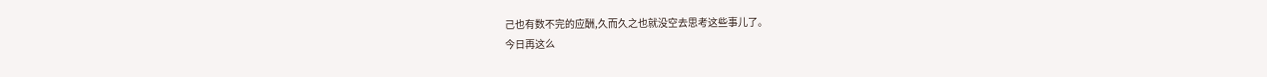己也有数不完的应酬,久而久之也就没空去思考这些事儿了。
今日再这么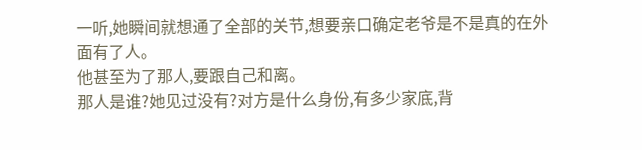一听,她瞬间就想通了全部的关节,想要亲口确定老爷是不是真的在外面有了人。
他甚至为了那人,要跟自己和离。
那人是谁?她见过没有?对方是什么身份,有多少家底,背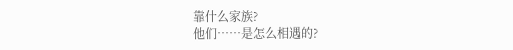靠什么家族?
他们……是怎么相遇的?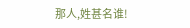那人,姓甚名谁!